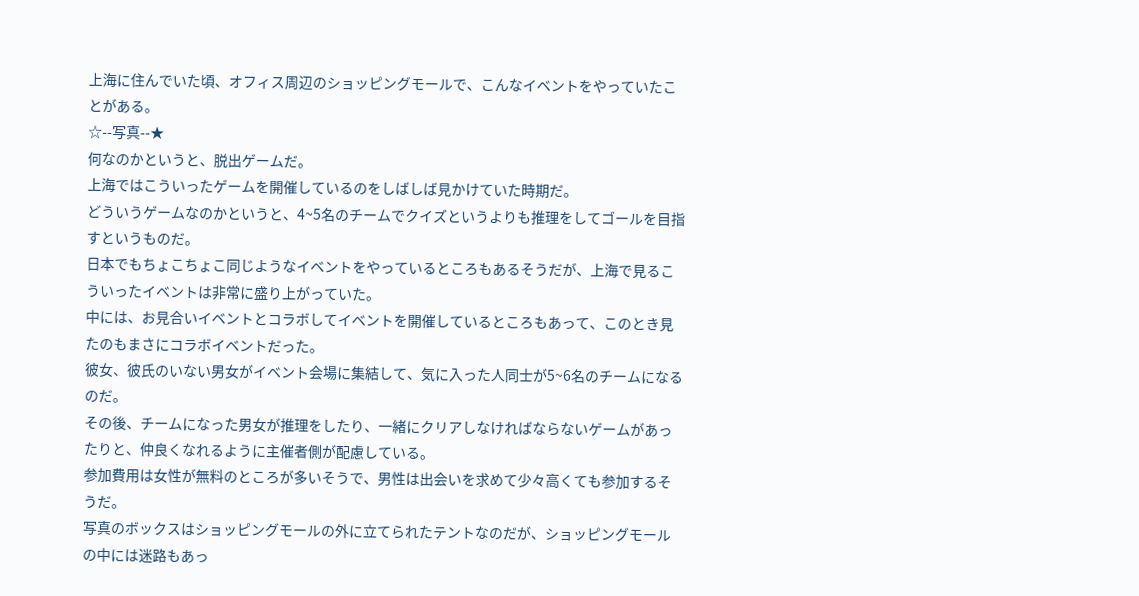上海に住んでいた頃、オフィス周辺のショッピングモールで、こんなイベントをやっていたことがある。
☆--写真--★
何なのかというと、脱出ゲームだ。
上海ではこういったゲームを開催しているのをしばしば見かけていた時期だ。
どういうゲームなのかというと、4~5名のチームでクイズというよりも推理をしてゴールを目指すというものだ。
日本でもちょこちょこ同じようなイベントをやっているところもあるそうだが、上海で見るこういったイベントは非常に盛り上がっていた。
中には、お見合いイベントとコラボしてイベントを開催しているところもあって、このとき見たのもまさにコラボイベントだった。
彼女、彼氏のいない男女がイベント会場に集結して、気に入った人同士が5~6名のチームになるのだ。
その後、チームになった男女が推理をしたり、一緒にクリアしなければならないゲームがあったりと、仲良くなれるように主催者側が配慮している。
参加費用は女性が無料のところが多いそうで、男性は出会いを求めて少々高くても参加するそうだ。
写真のボックスはショッピングモールの外に立てられたテントなのだが、ショッピングモールの中には迷路もあっ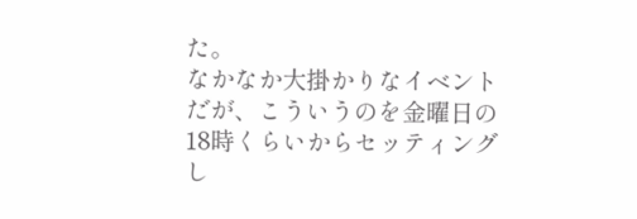た。
なかなか大掛かりなイベントだが、こういうのを金曜日の18時くらいからセッティングし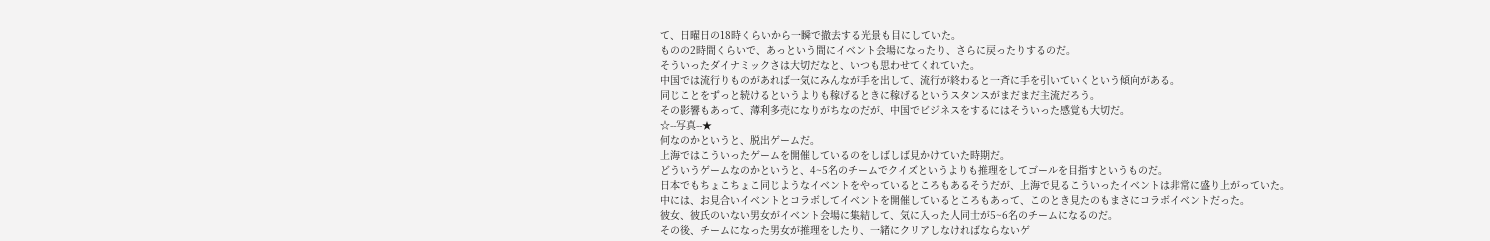て、日曜日の18時くらいから一瞬で撤去する光景も目にしていた。
ものの2時間くらいで、あっという間にイベント会場になったり、さらに戻ったりするのだ。
そういったダイナミックさは大切だなと、いつも思わせてくれていた。
中国では流行りものがあれば一気にみんなが手を出して、流行が終わると一斉に手を引いていくという傾向がある。
同じことをずっと続けるというよりも稼げるときに稼げるというスタンスがまだまだ主流だろう。
その影響もあって、薄利多売になりがちなのだが、中国でビジネスをするにはそういった感覚も大切だ。
☆--写真--★
何なのかというと、脱出ゲームだ。
上海ではこういったゲームを開催しているのをしばしば見かけていた時期だ。
どういうゲームなのかというと、4~5名のチームでクイズというよりも推理をしてゴールを目指すというものだ。
日本でもちょこちょこ同じようなイベントをやっているところもあるそうだが、上海で見るこういったイベントは非常に盛り上がっていた。
中には、お見合いイベントとコラボしてイベントを開催しているところもあって、このとき見たのもまさにコラボイベントだった。
彼女、彼氏のいない男女がイベント会場に集結して、気に入った人同士が5~6名のチームになるのだ。
その後、チームになった男女が推理をしたり、一緒にクリアしなければならないゲ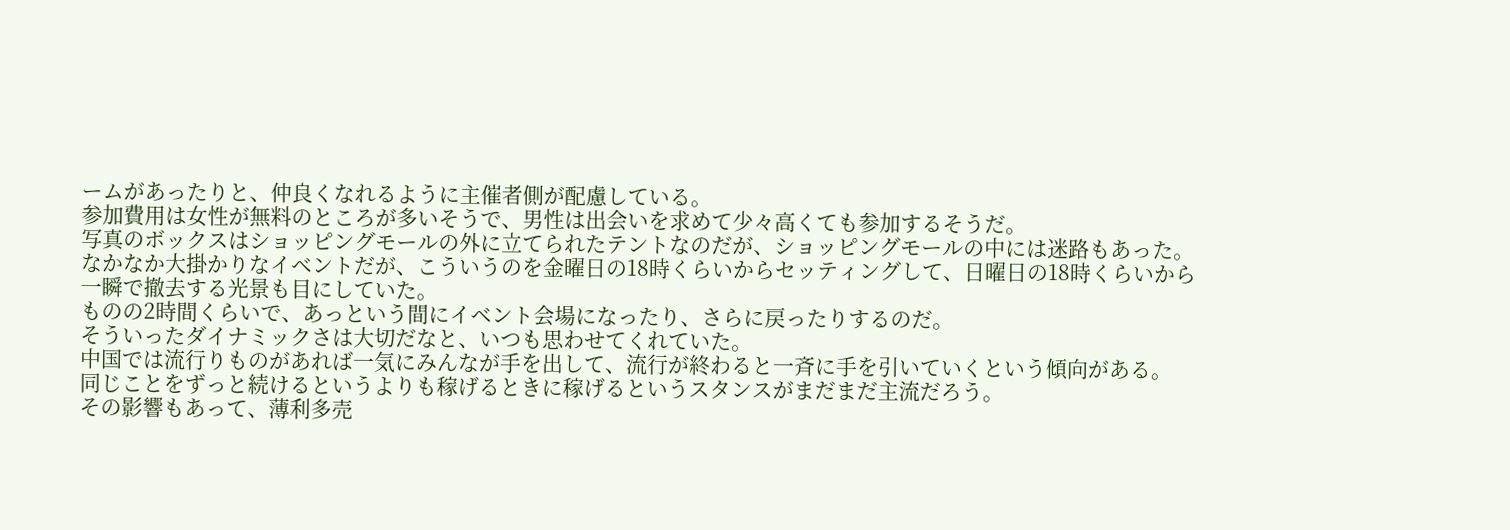ームがあったりと、仲良くなれるように主催者側が配慮している。
参加費用は女性が無料のところが多いそうで、男性は出会いを求めて少々高くても参加するそうだ。
写真のボックスはショッピングモールの外に立てられたテントなのだが、ショッピングモールの中には迷路もあった。
なかなか大掛かりなイベントだが、こういうのを金曜日の18時くらいからセッティングして、日曜日の18時くらいから一瞬で撤去する光景も目にしていた。
ものの2時間くらいで、あっという間にイベント会場になったり、さらに戻ったりするのだ。
そういったダイナミックさは大切だなと、いつも思わせてくれていた。
中国では流行りものがあれば一気にみんなが手を出して、流行が終わると一斉に手を引いていくという傾向がある。
同じことをずっと続けるというよりも稼げるときに稼げるというスタンスがまだまだ主流だろう。
その影響もあって、薄利多売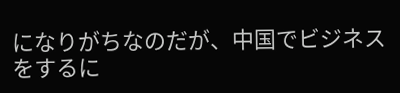になりがちなのだが、中国でビジネスをするに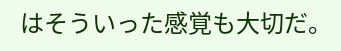はそういった感覚も大切だ。